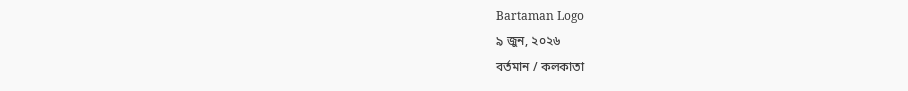Bartaman Logo
৯ জুন, ২০২৬
বর্তমান / কলকাতা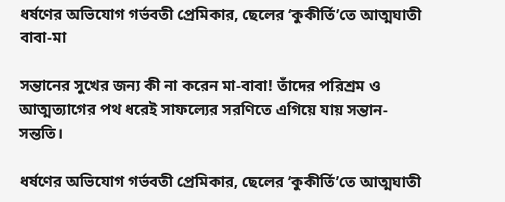ধর্ষণের অভিযোগ গর্ভবতী প্রেমিকার, ছেলের ‘কুকীর্তি’তে আত্মঘাতী বাবা-মা

সন্তানের সুখের জন্য কী না করেন মা-বাবা! তাঁদের পরিশ্রম ও আত্মত্যাগের পথ ধরেই সাফল্যের সরণিতে এগিয়ে যায় সন্তান-সন্ততি।

ধর্ষণের অভিযোগ গর্ভবতী প্রেমিকার, ছেলের ‘কুকীর্তি’তে আত্মঘাতী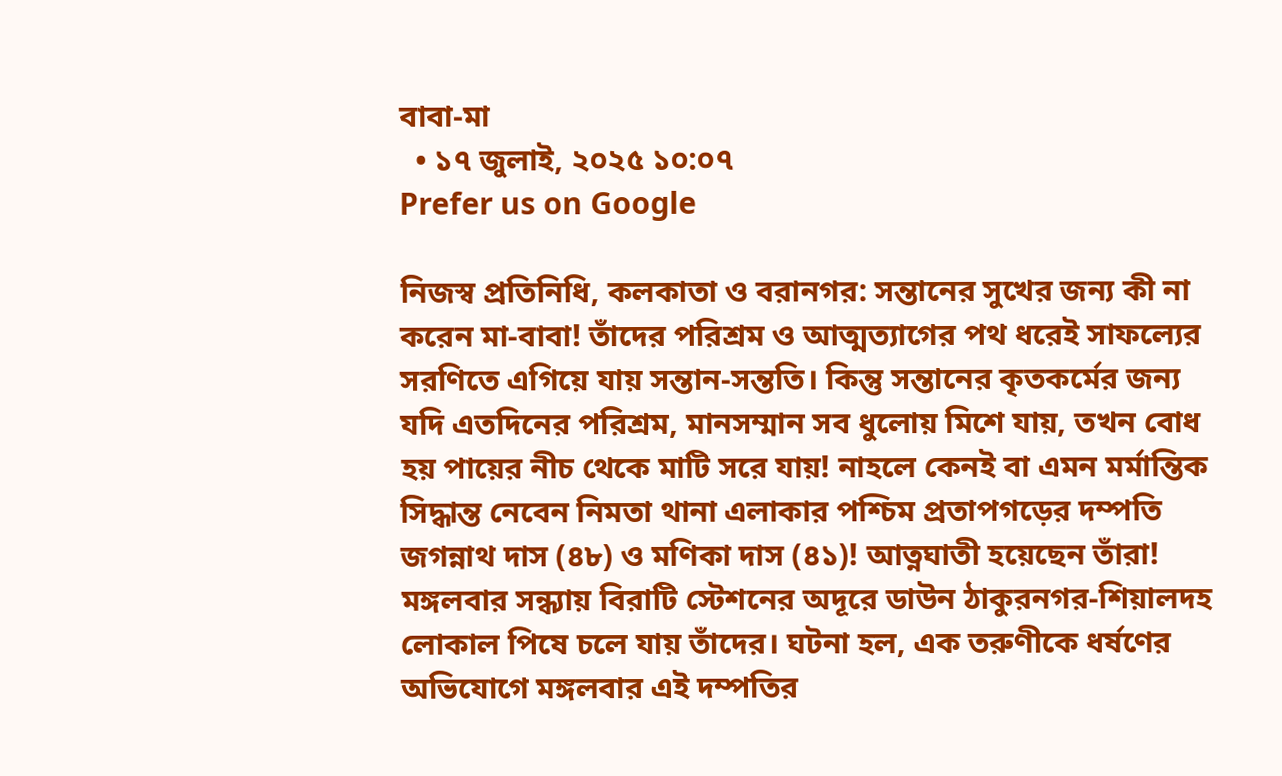বাবা-মা
  • ১৭ জুলাই, ২০২৫ ১০:০৭
Prefer us on Google

নিজস্ব প্রতিনিধি, কলকাতা ও বরানগর: সন্তানের সুখের জন্য কী না করেন মা-বাবা! তাঁদের পরিশ্রম ও আত্মত্যাগের পথ ধরেই সাফল্যের সরণিতে এগিয়ে যায় সন্তান-সন্ততি। কিন্তু সন্তানের কৃতকর্মের জন্য যদি এতদিনের পরিশ্রম, মানসম্মান সব ধুলোয় মিশে যায়, তখন বোধ হয় পায়ের নীচ থেকে মাটি সরে যায়! নাহলে কেনই বা এমন মর্মান্তিক সিদ্ধান্ত নেবেন নিমতা থানা এলাকার পশ্চিম প্রতাপগড়ের দম্পতি জগন্নাথ দাস (৪৮) ও মণিকা দাস (৪১)! আত্নঘাতী হয়েছেন তাঁরা! মঙ্গলবার সন্ধ্যায় বিরাটি স্টেশনের অদূরে ডাউন ঠাকুরনগর-শিয়ালদহ লোকাল পিষে চলে যায় তাঁদের। ঘটনা হল, এক তরুণীকে ধর্ষণের অভিযোগে মঙ্গলবার এই দম্পতির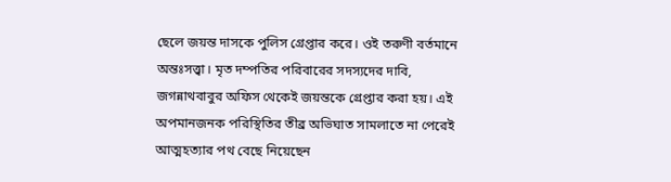ছেলে জয়ন্ত দাসকে পুলিস গ্রেপ্তার করে। ওই তরুণী বর্তমানে অন্তঃসত্ত্বা। মৃত দম্পতির পরিবারের সদস্যদের দাবি, জগন্নাথবাবুর অফিস থেকেই জয়ন্তকে গ্রেপ্তার করা হয়। এই অপমানজনক পরিস্থিতির তীব্র অভিঘাত সামলাতে না পেরেই আত্মহত্যার পথ বেছে নিয়েছেন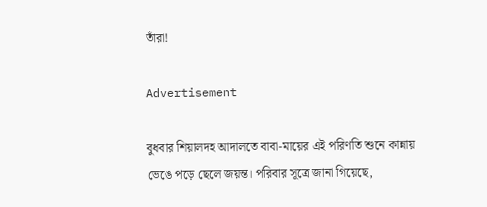তাঁরা!

Advertisement

বুধবার শিয়ালদহ আদালতে বাবা-মায়ের এই পরিণতি শুনে কান্নায় ভেঙে পড়ে ছেলে জয়ন্ত। পরিবার সূত্রে জানা গিয়েছে,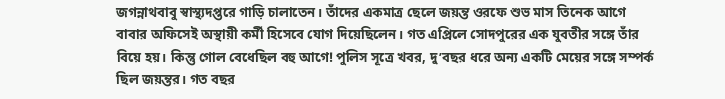জগন্নাথবাবু স্বাস্থ্যদপ্তরে গাড়ি চালাতেন। তাঁদের একমাত্র ছেলে জয়ন্ত ওরফে শুভ মাস তিনেক আগে বাবার অফিসেই অস্থায়ী কর্মী হিসেবে যোগ দিয়েছিলেন। গত এপ্রিলে সোদপুরের এক যুবতীর সঙ্গে তাঁর বিয়ে হয়। কিন্তু গোল বেধেছিল বহু আগে! পুলিস সূত্রে খবর, দু’বছর ধরে অন্য একটি মেয়ের সঙ্গে সম্পর্ক ছিল জয়ন্তর। গত বছর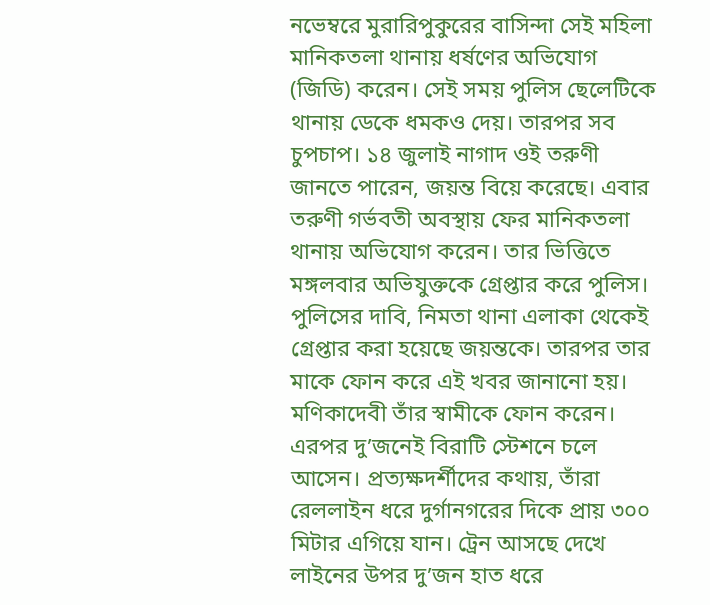নভেম্বরে মুরারিপুকুরের বাসিন্দা সেই মহিলা মানিকতলা থানায় ধর্ষণের অভিযোগ (জিডি) করেন। সেই সময় পুলিস ছেলেটিকে থানায় ডেকে ধমকও দেয়। তারপর সব চুপচাপ। ১৪ জুলাই নাগাদ ওই তরুণী জানতে পারেন, জয়ন্ত বিয়ে করেছে। এবার তরুণী গর্ভবতী অবস্থায় ফের মানিকতলা থানায় অভিযোগ করেন। তার ভিত্তিতে মঙ্গলবার অভিযুক্তকে গ্রেপ্তার করে পুলিস। পুলিসের দাবি, নিমতা থানা এলাকা থেকেই গ্রেপ্তার করা হয়েছে জয়ন্তকে। তারপর তার মাকে ফোন করে এই খবর জানানো হয়। মণিকাদেবী তাঁর স্বামীকে ফোন করেন। এরপর দু’জনেই বিরাটি স্টেশনে চলে আসেন। প্রত্যক্ষদর্শীদের কথায়, তাঁরা রেললাইন ধরে দুর্গানগরের দিকে প্রায় ৩০০ মিটার এগিয়ে যান। ট্রেন আসছে দেখে লাইনের উপর দু’জন হাত ধরে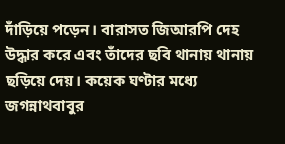দাঁড়িয়ে পড়েন। বারাসত জিআরপি দেহ উদ্ধার করে এবং তাঁদের ছবি থানায় থানায় ছড়িয়ে দেয়। কয়েক ঘণ্টার মধ্যে জগন্নাথবাবুর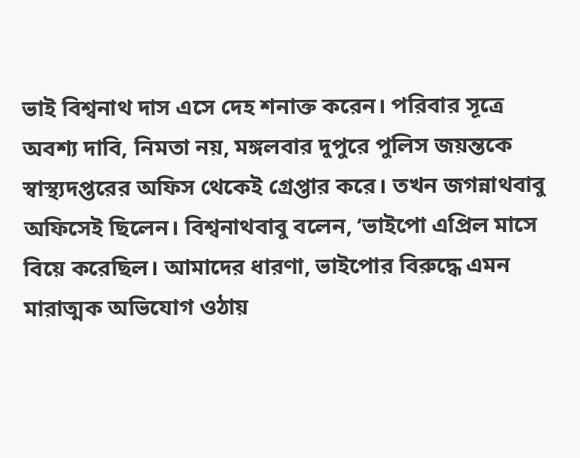ভাই বিশ্বনাথ দাস এসে দেহ শনাক্ত করেন। পরিবার সূত্রে অবশ্য দাবি, নিমতা নয়, মঙ্গলবার দুপুরে পুলিস জয়ন্তকে স্বাস্থ্যদপ্তরের অফিস থেকেই গ্রেপ্তার করে। তখন জগন্নাথবাবু অফিসেই ছিলেন। বিশ্বনাথবাবু বলেন, ‘ভাইপো এপ্রিল মাসে বিয়ে করেছিল। আমাদের ধারণা, ভাইপোর বিরুদ্ধে এমন মারাত্মক অভিযোগ ওঠায়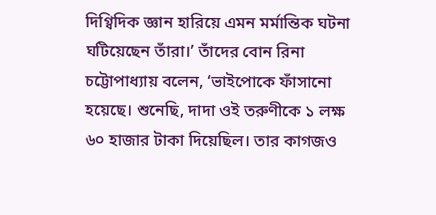দিগ্বিদিক জ্ঞান হারিয়ে এমন মর্মান্তিক ঘটনা ঘটিয়েছেন তাঁরা।’ তাঁদের বোন রিনা চট্টোপাধ্যায় বলেন, ‘ভাইপোকে ফাঁসানো হয়েছে। শুনেছি, দাদা ওই তরুণীকে ১ লক্ষ ৬০ হাজার টাকা দিয়েছিল। তার কাগজও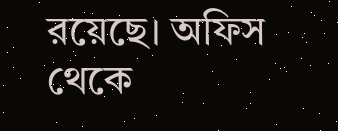রয়েছে। অফিস থেকে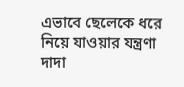এভাবে ছেলেকে ধরে নিয়ে যাওয়ার যন্ত্রণা দাদা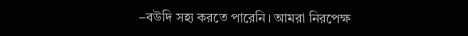–বউদি সহ্য করতে পারেনি। আমরা নিরপেক্ষ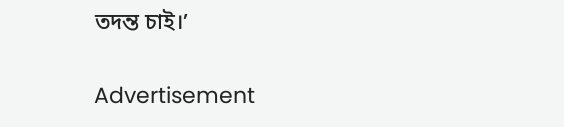তদন্ত চাই।’

Advertisement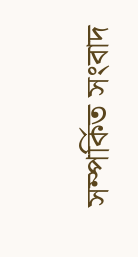সম্পর্কিত সংবাদ